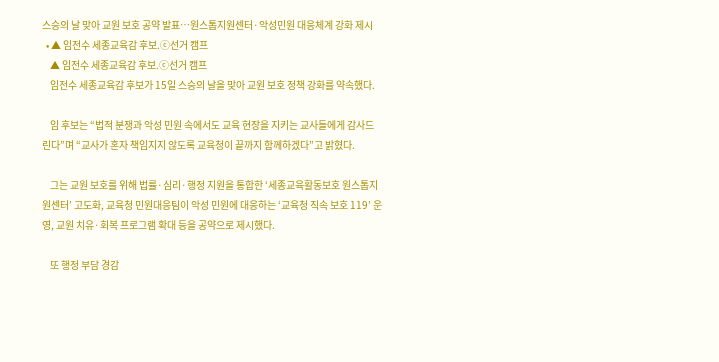스승의 날 맞아 교원 보호 공약 발표…원스톱지원센터·악성민원 대응체계 강화 제시
  • ▲ 임전수 세종교육감 후보.ⓒ선거 캠프
    ▲ 임전수 세종교육감 후보.ⓒ선거 캠프
    임전수 세종교육감 후보가 15일 스승의 날을 맞아 교원 보호 정책 강화를 약속했다.

    임 후보는 “법적 분쟁과 악성 민원 속에서도 교육 현장을 지키는 교사들에게 감사드린다”며 “교사가 혼자 책임지지 않도록 교육청이 끝까지 함께하겠다”고 밝혔다.

    그는 교원 보호를 위해 법률·심리·행정 지원을 통합한 ‘세종교육활동보호 원스톱지원센터’ 고도화, 교육청 민원대응팀이 악성 민원에 대응하는 ‘교육청 직속 보호 119’ 운영, 교원 치유·회복 프로그램 확대 등을 공약으로 제시했다.

    또 행정 부담 경감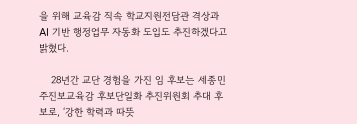을 위해 교육감 직속 학교지원전담관 격상과 AI 기반 행정업무 자동화 도입도 추진하겠다고 밝혔다.

    28년간 교단 경험을 가진 임 후보는 세종민주진보교육감 후보단일화 추진위원회 추대 후보로, ‘강한 학력과 따뜻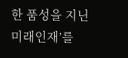한 품성을 지닌 미래인재’를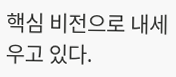핵심 비전으로 내세우고 있다.